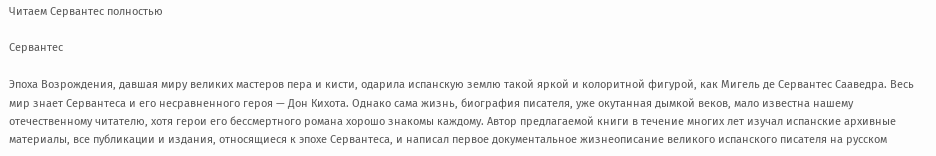Читаем Сервантес полностью

Сервантес

Эпоха Возрождения, давшая миру великих мастеров пера и кисти, одарила испанскую землю такой яркой и колоритной фигурой, как Мигель де Сервантес Сааведра. Весь мир знает Сервантеса и его несравненного героя — Дон Кихота. Однако сама жизнь, биография писателя, уже окутанная дымкой веков, мало известна нашему отечественному читателю, хотя герои его бессмертного романа хорошо знакомы каждому. Автор предлагаемой книги в течение многих лет изучал испанские архивные материалы, все публикации и издания, относящиеся к эпохе Сервантеса, и написал первое документальное жизнеописание великого испанского писателя на русском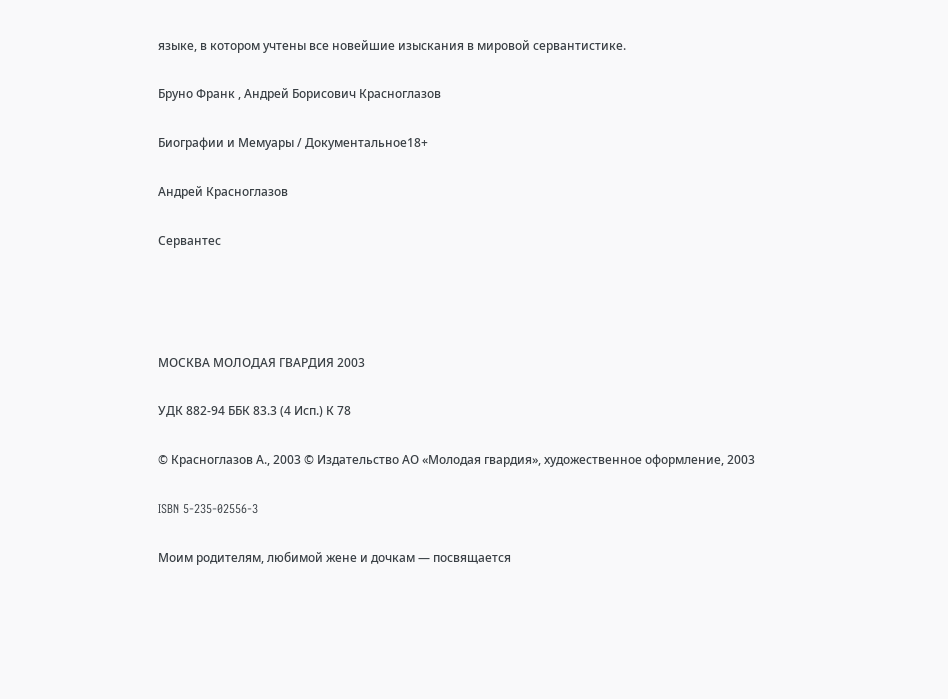языке, в котором учтены все новейшие изыскания в мировой сервантистике.

Бруно Франк , Андрей Борисович Красноглазов

Биографии и Мемуары / Документальное18+

Андрей Красноглазов

Сервантес




МОСКВА МОЛОДАЯ ГВАРДИЯ 2003

УДК 882-94 ББК 83.3 (4 Исп.) К 78

© Красноглазов А., 2003 © Издательство АО «Молодая гвардия», художественное оформление, 2003

ISBN 5-235-02556-3

Моим родителям, любимой жене и дочкам — посвящается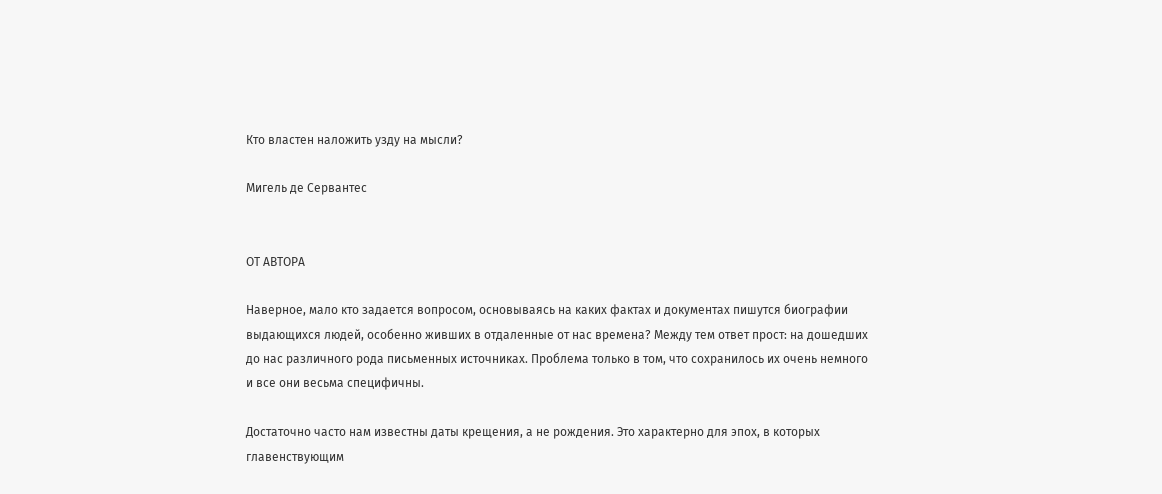Кто властен наложить узду на мысли?

Мигель де Сервантес


ОТ АВТОРА

Наверное, мало кто задается вопросом, основываясь на каких фактах и документах пишутся биографии выдающихся людей, особенно живших в отдаленные от нас времена? Между тем ответ прост: на дошедших до нас различного рода письменных источниках. Проблема только в том, что сохранилось их очень немного и все они весьма специфичны.

Достаточно часто нам известны даты крещения, а не рождения. Это характерно для эпох, в которых главенствующим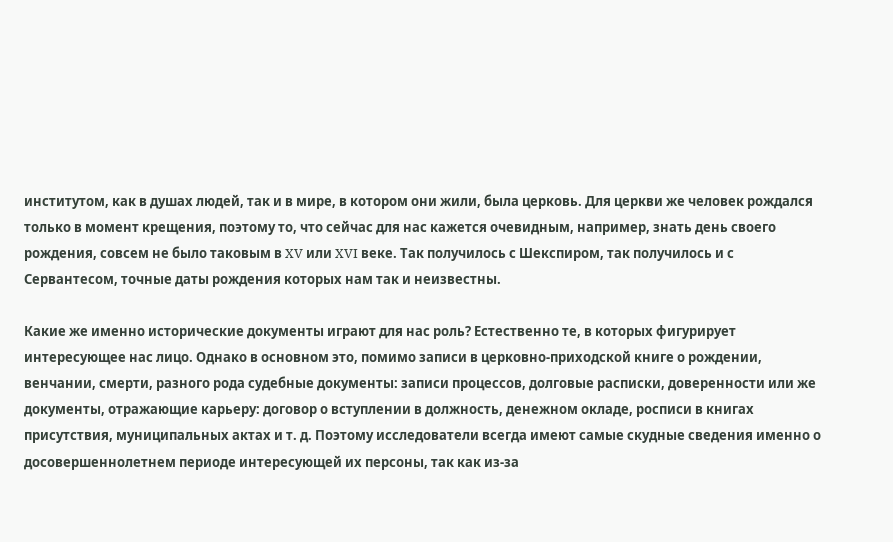институтом, как в душах людей, так и в мире, в котором они жили, была церковь. Для церкви же человек рождался только в момент крещения, поэтому то, что сейчас для нас кажется очевидным, например, знать день своего рождения, совсем не было таковым в XV или XVI веке. Так получилось с Шекспиром, так получилось и с Сервантесом, точные даты рождения которых нам так и неизвестны.

Какие же именно исторические документы играют для нас роль? Естественно те, в которых фигурирует интересующее нас лицо. Однако в основном это, помимо записи в церковно-приходской книге о рождении, венчании, смерти, разного рода судебные документы: записи процессов, долговые расписки, доверенности или же документы, отражающие карьеру: договор о вступлении в должность, денежном окладе, росписи в книгах присутствия, муниципальных актах и т. д. Поэтому исследователи всегда имеют самые скудные сведения именно о досовершеннолетнем периоде интересующей их персоны, так как из-за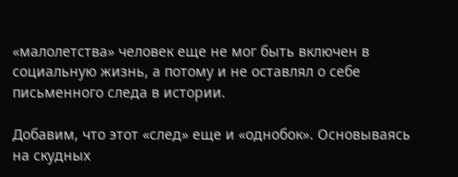«малолетства» человек еще не мог быть включен в социальную жизнь, а потому и не оставлял о себе письменного следа в истории.

Добавим, что этот «след» еще и «однобок». Основываясь на скудных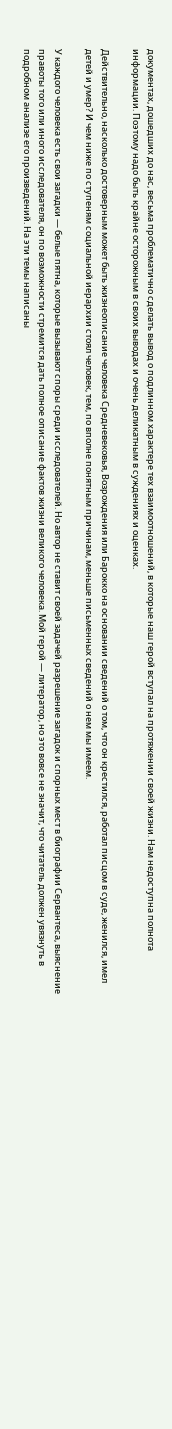документах, дошедших до нас, весьма проблематично сделать вывод о подлинном характере тех взаимоотношений, в которые наш герой вступал на протяжении своей жизни. Нам недоступна полнота информации. Поэтому надо быть крайне осторожным в своих выводах и очень деликатным в суждениях и оценках.

Действительно, насколько достоверным может быть жизнеописание человека Средневековья, Возрождения или Барокко на основании сведений о том, что он крестился, работал писцом в суде, женился, имел детей и умер? И чем ниже по ступеням социальной иерархии стоял человек, тем, по вполне понятным причинам, меньше письменных сведений о нем мы имеем.

У каждого человека есть свои загадки — белые пятна, которые вызывают споры среди исследователей. Но автор не ставит своей задачей разрешение загадок и спорных мест в биографии Сервантеса, выяснение правоты того или иного исследователя, он по возможности стремится дать полное описание фактов жизни великого человека. Мой герой — литератор, но это вовсе не значит, что читатель должен увязнуть в подробном анализе его произведений. На эти темы написаны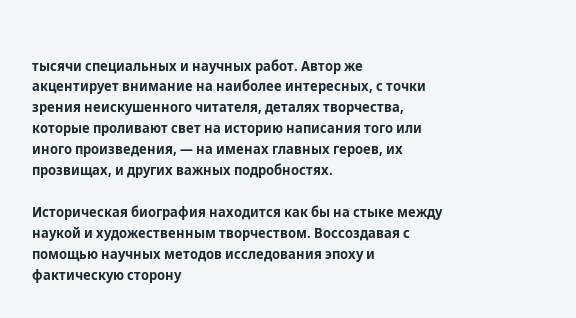тысячи специальных и научных работ. Автор же акцентирует внимание на наиболее интересных, с точки зрения неискушенного читателя, деталях творчества, которые проливают свет на историю написания того или иного произведения, — на именах главных героев, их прозвищах, и других важных подробностях.

Историческая биография находится как бы на стыке между наукой и художественным творчеством. Воссоздавая с помощью научных методов исследования эпоху и фактическую сторону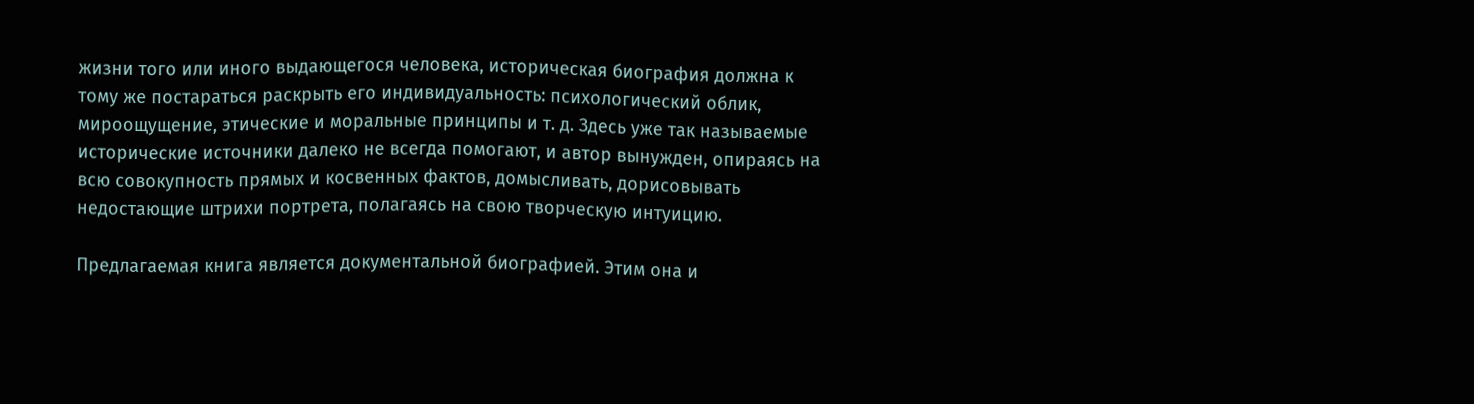жизни того или иного выдающегося человека, историческая биография должна к тому же постараться раскрыть его индивидуальность: психологический облик, мироощущение, этические и моральные принципы и т. д. Здесь уже так называемые исторические источники далеко не всегда помогают, и автор вынужден, опираясь на всю совокупность прямых и косвенных фактов, домысливать, дорисовывать недостающие штрихи портрета, полагаясь на свою творческую интуицию.

Предлагаемая книга является документальной биографией. Этим она и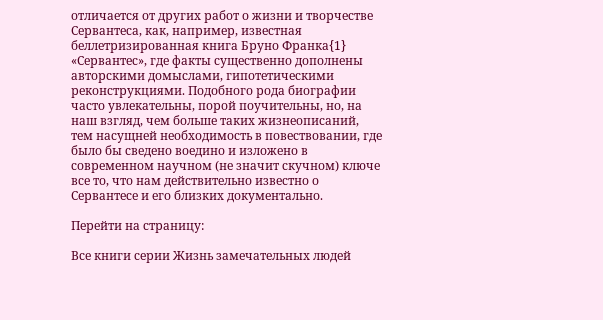отличается от других работ о жизни и творчестве Сервантеса, как, например, известная беллетризированная книга Бруно Франка{1} «Сервантес», где факты существенно дополнены авторскими домыслами, гипотетическими реконструкциями. Подобного рода биографии часто увлекательны, порой поучительны, но, на наш взгляд, чем больше таких жизнеописаний, тем насущней необходимость в повествовании, где было бы сведено воедино и изложено в современном научном (не значит скучном) ключе все то, что нам действительно известно о Сервантесе и его близких документально.

Перейти на страницу:

Все книги серии Жизнь замечательных людей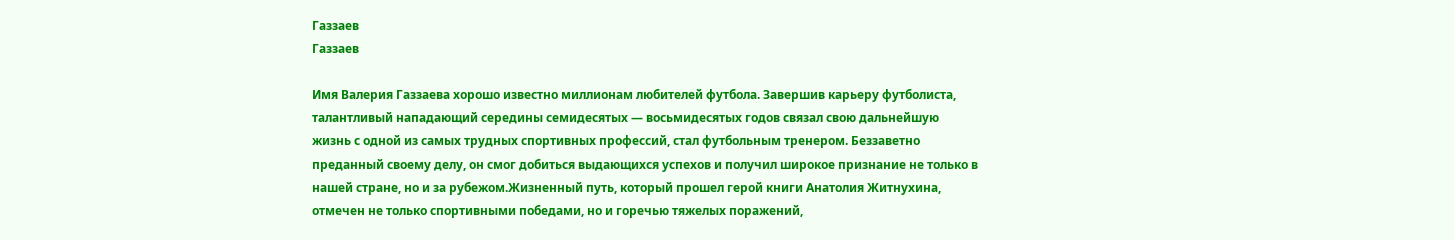Газзаев
Газзаев

Имя Валерия Газзаева хорошо известно миллионам любителей футбола. Завершив карьеру футболиста, талантливый нападающий середины семидесятых — восьмидесятых годов связал свою дальнейшую жизнь с одной из самых трудных спортивных профессий, стал футбольным тренером. Беззаветно преданный своему делу, он смог добиться выдающихся успехов и получил широкое признание не только в нашей стране, но и за рубежом.Жизненный путь, который прошел герой книги Анатолия Житнухина, отмечен не только спортивными победами, но и горечью тяжелых поражений,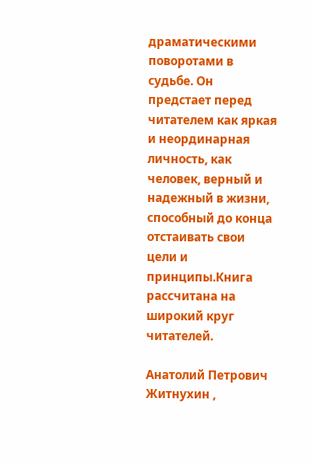драматическими поворотами в судьбе. Он предстает перед читателем как яркая и неординарная личность, как человек, верный и надежный в жизни, способный до конца отстаивать свои цели и принципы.Книга рассчитана на широкий круг читателей.

Анатолий Петрович Житнухин ,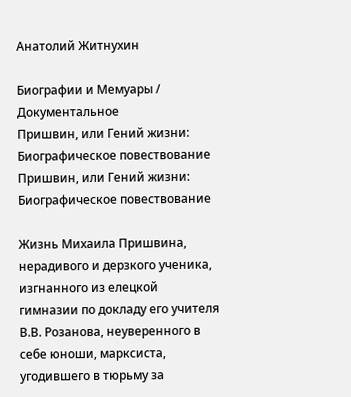Анатолий Житнухин

Биографии и Мемуары / Документальное
Пришвин, или Гений жизни: Биографическое повествование
Пришвин, или Гений жизни: Биографическое повествование

Жизнь Михаила Пришвина, нерадивого и дерзкого ученика, изгнанного из елецкой гимназии по докладу его учителя В.В. Розанова, неуверенного в себе юноши, марксиста, угодившего в тюрьму за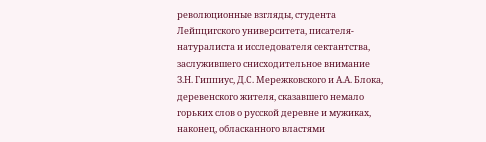революционные взгляды, студента Лейпцигского университета, писателя-натуралиста и исследователя сектантства, заслужившего снисходительное внимание З.Н. Гиппиус, Д.С. Мережковского и А.А. Блока, деревенского жителя, сказавшего немало горьких слов о русской деревне и мужиках, наконец, обласканного властями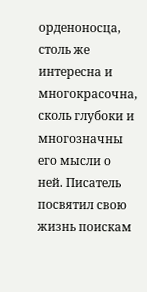орденоносца, столь же интересна и многокрасочна, сколь глубоки и многозначны его мысли о ней. Писатель посвятил свою жизнь поискам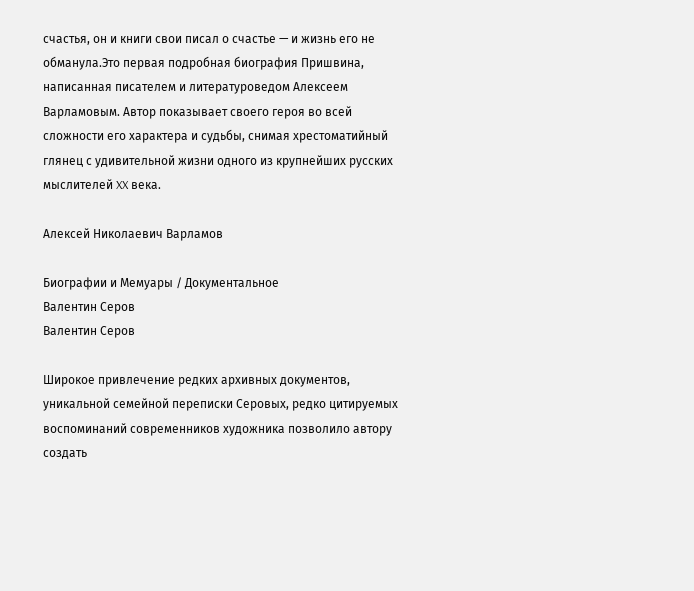счастья, он и книги свои писал о счастье — и жизнь его не обманула.Это первая подробная биография Пришвина, написанная писателем и литературоведом Алексеем Варламовым. Автор показывает своего героя во всей сложности его характера и судьбы, снимая хрестоматийный глянец с удивительной жизни одного из крупнейших русских мыслителей XX века.

Алексей Николаевич Варламов

Биографии и Мемуары / Документальное
Валентин Серов
Валентин Серов

Широкое привлечение редких архивных документов, уникальной семейной переписки Серовых, редко цитируемых воспоминаний современников художника позволило автору создать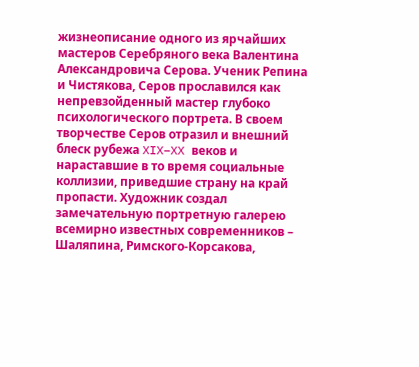жизнеописание одного из ярчайших мастеров Серебряного века Валентина Александровича Серова. Ученик Репина и Чистякова, Серов прославился как непревзойденный мастер глубоко психологического портрета. В своем творчестве Серов отразил и внешний блеск рубежа XIX–XX веков и нараставшие в то время социальные коллизии, приведшие страну на край пропасти. Художник создал замечательную портретную галерею всемирно известных современников – Шаляпина, Римского-Корсакова,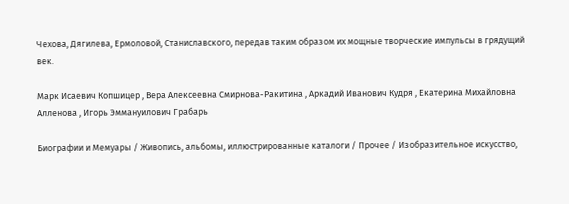Чехова, Дягилева, Ермоловой, Станиславского, передав таким образом их мощные творческие импульсы в грядущий век.

Марк Исаевич Копшицер , Вера Алексеевна Смирнова-Ракитина , Аркадий Иванович Кудря , Екатерина Михайловна Алленова , Игорь Эммануилович Грабарь

Биографии и Мемуары / Живопись, альбомы, иллюстрированные каталоги / Прочее / Изобразительное искусство,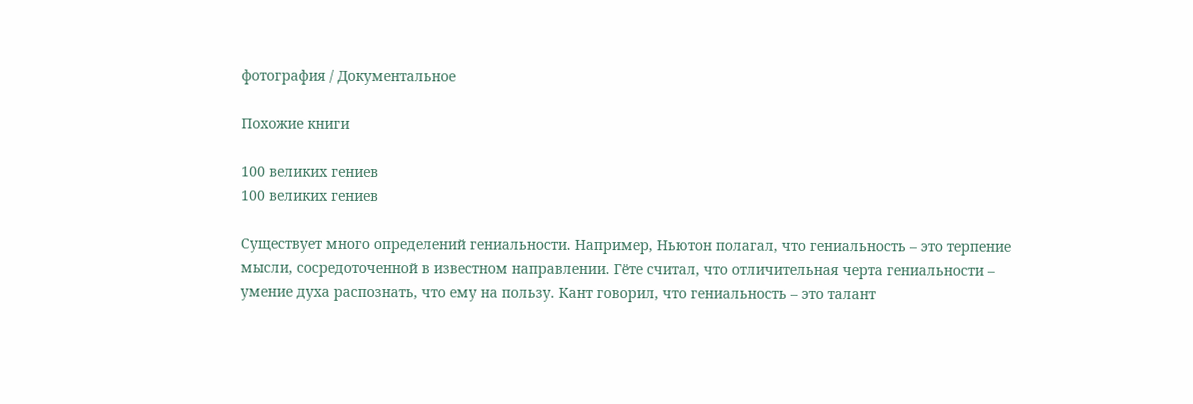фотография / Документальное

Похожие книги

100 великих гениев
100 великих гениев

Существует много определений гениальности. Например, Ньютон полагал, что гениальность – это терпение мысли, сосредоточенной в известном направлении. Гёте считал, что отличительная черта гениальности – умение духа распознать, что ему на пользу. Кант говорил, что гениальность – это талант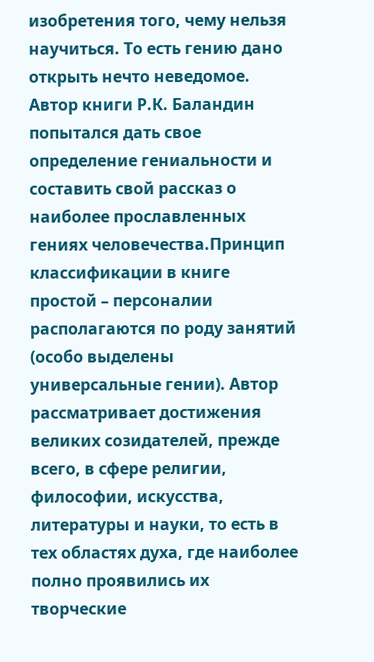изобретения того, чему нельзя научиться. То есть гению дано открыть нечто неведомое. Автор книги Р.К. Баландин попытался дать свое определение гениальности и составить свой рассказ о наиболее прославленных гениях человечества.Принцип классификации в книге простой – персоналии располагаются по роду занятий (особо выделены универсальные гении). Автор рассматривает достижения великих созидателей, прежде всего, в сфере религии, философии, искусства, литературы и науки, то есть в тех областях духа, где наиболее полно проявились их творческие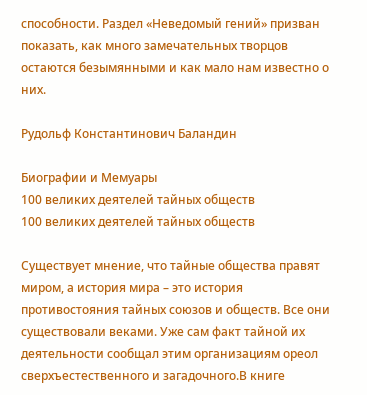способности. Раздел «Неведомый гений» призван показать, как много замечательных творцов остаются безымянными и как мало нам известно о них.

Рудольф Константинович Баландин

Биографии и Мемуары
100 великих деятелей тайных обществ
100 великих деятелей тайных обществ

Существует мнение, что тайные общества правят миром, а история мира – это история противостояния тайных союзов и обществ. Все они существовали веками. Уже сам факт тайной их деятельности сообщал этим организациям ореол сверхъестественного и загадочного.В книге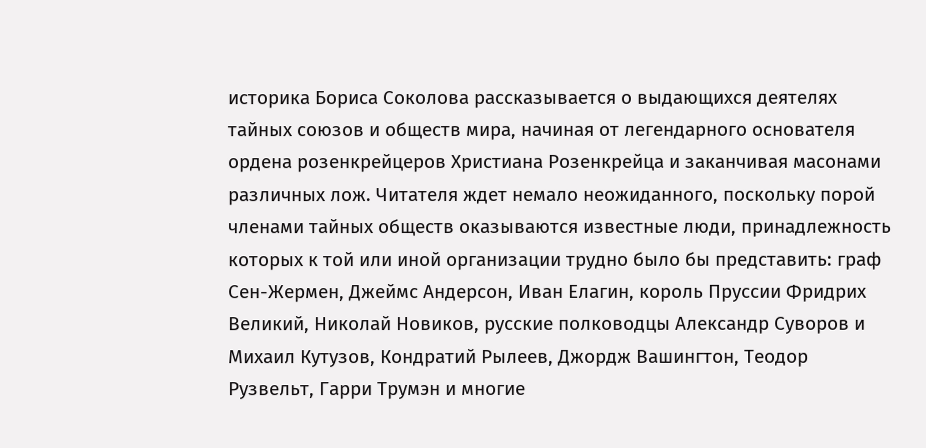историка Бориса Соколова рассказывается о выдающихся деятелях тайных союзов и обществ мира, начиная от легендарного основателя ордена розенкрейцеров Христиана Розенкрейца и заканчивая масонами различных лож. Читателя ждет немало неожиданного, поскольку порой членами тайных обществ оказываются известные люди, принадлежность которых к той или иной организации трудно было бы представить: граф Сен-Жермен, Джеймс Андерсон, Иван Елагин, король Пруссии Фридрих Великий, Николай Новиков, русские полководцы Александр Суворов и Михаил Кутузов, Кондратий Рылеев, Джордж Вашингтон, Теодор Рузвельт, Гарри Трумэн и многие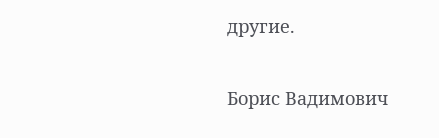другие.

Борис Вадимович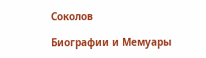Соколов

Биографии и Мемуары